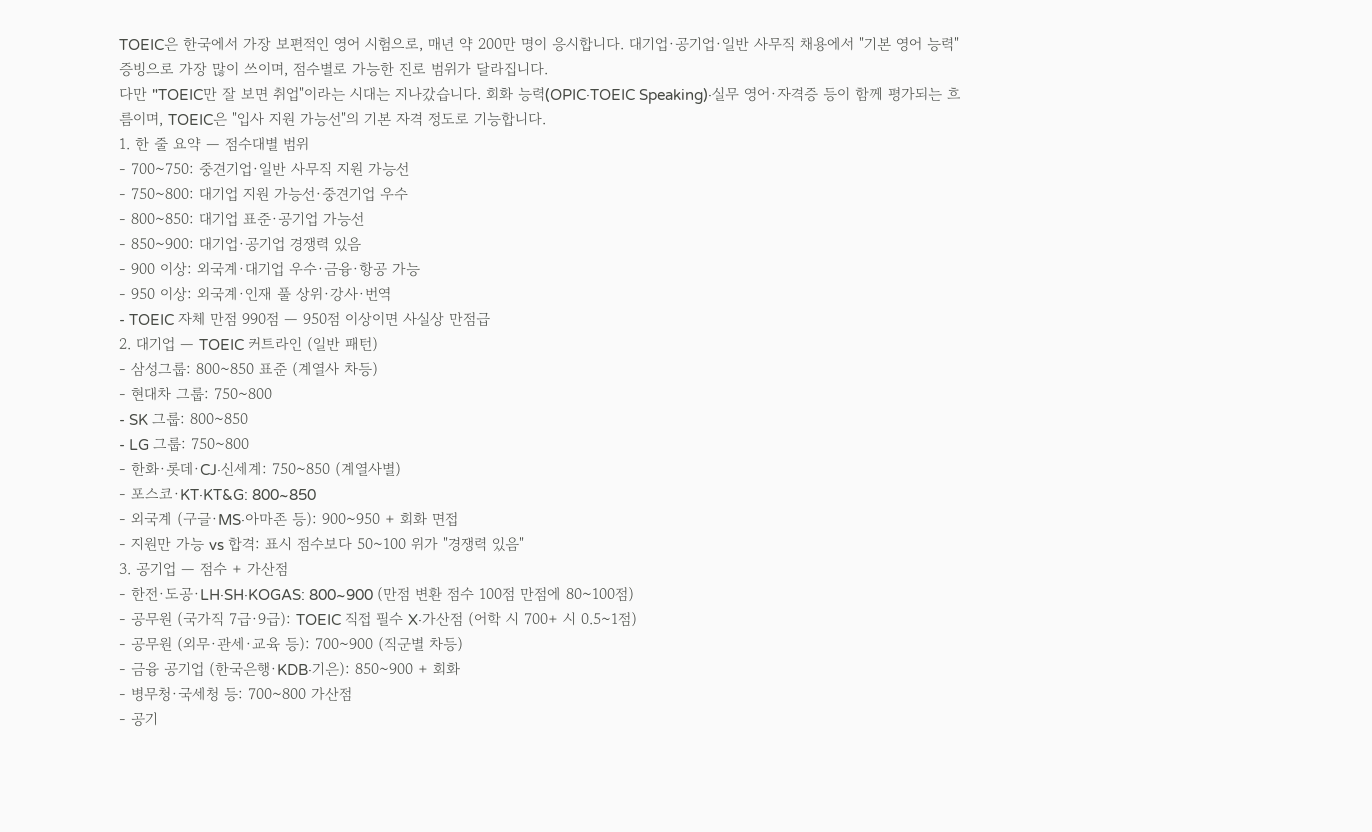TOEIC은 한국에서 가장 보편적인 영어 시험으로, 매년 약 200만 명이 응시합니다. 대기업·공기업·일반 사무직 채용에서 "기본 영어 능력" 증빙으로 가장 많이 쓰이며, 점수별로 가능한 진로 범위가 달라집니다.
다만 "TOEIC만 잘 보면 취업"이라는 시대는 지나갔습니다. 회화 능력(OPIC·TOEIC Speaking)·실무 영어·자격증 등이 함께 평가되는 흐름이며, TOEIC은 "입사 지원 가능선"의 기본 자격 정도로 기능합니다.
1. 한 줄 요약 — 점수대별 범위
- 700~750: 중견기업·일반 사무직 지원 가능선
- 750~800: 대기업 지원 가능선·중견기업 우수
- 800~850: 대기업 표준·공기업 가능선
- 850~900: 대기업·공기업 경쟁력 있음
- 900 이상: 외국계·대기업 우수·금융·항공 가능
- 950 이상: 외국계·인재 풀 상위·강사·번역
- TOEIC 자체 만점 990점 — 950점 이상이면 사실상 만점급
2. 대기업 — TOEIC 커트라인 (일반 패턴)
- 삼성그룹: 800~850 표준 (계열사 차등)
- 현대차 그룹: 750~800
- SK 그룹: 800~850
- LG 그룹: 750~800
- 한화·롯데·CJ·신세계: 750~850 (계열사별)
- 포스코·KT·KT&G: 800~850
- 외국계 (구글·MS·아마존 등): 900~950 + 회화 면접
- 지원만 가능 vs 합격: 표시 점수보다 50~100 위가 "경쟁력 있음"
3. 공기업 — 점수 + 가산점
- 한전·도공·LH·SH·KOGAS: 800~900 (만점 변환 점수 100점 만점에 80~100점)
- 공무원 (국가직 7급·9급): TOEIC 직접 필수 X·가산점 (어학 시 700+ 시 0.5~1점)
- 공무원 (외무·관세·교육 등): 700~900 (직군별 차등)
- 금융 공기업 (한국은행·KDB·기은): 850~900 + 회화
- 병무청·국세청 등: 700~800 가산점
- 공기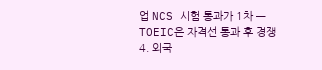업 NCS 시험 통과가 1차 — TOEIC은 자격선 통과 후 경쟁
4. 외국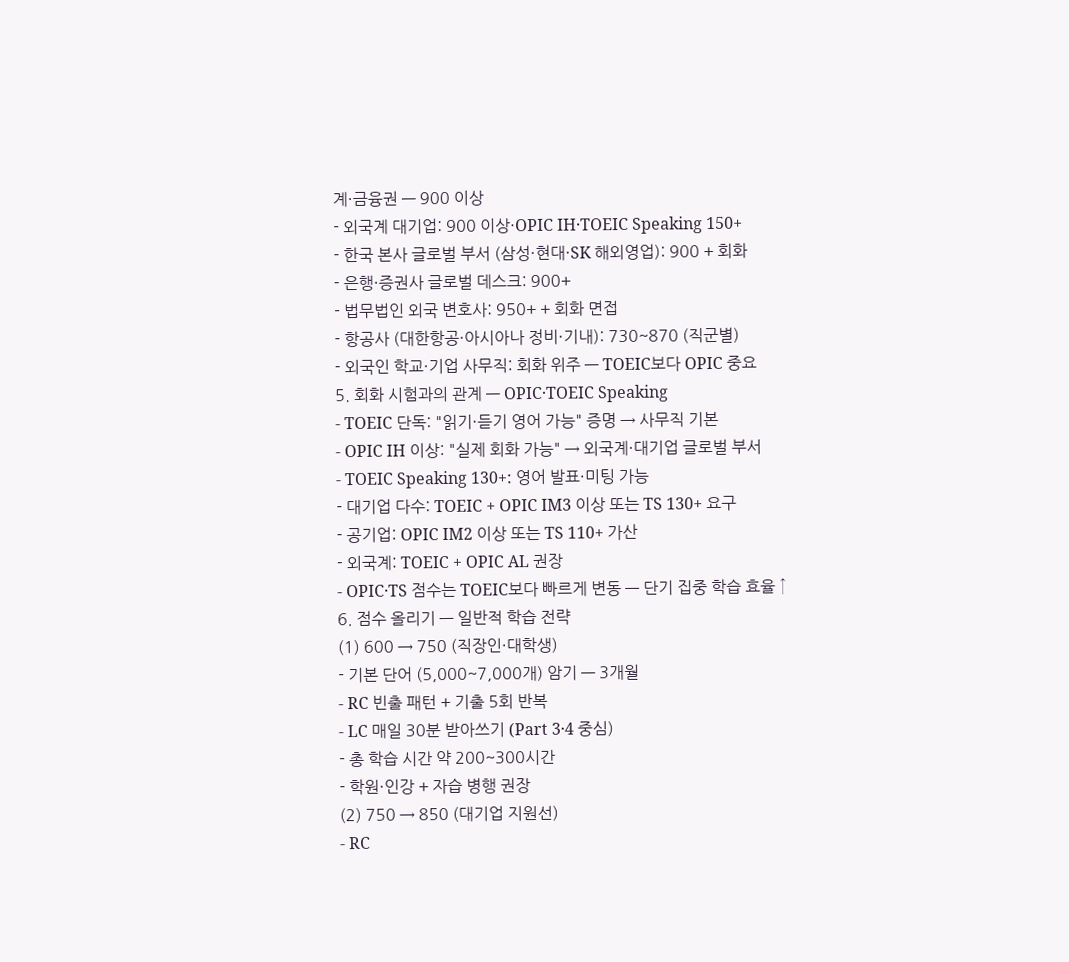계·금융권 — 900 이상
- 외국계 대기업: 900 이상·OPIC IH·TOEIC Speaking 150+
- 한국 본사 글로벌 부서 (삼성·현대·SK 해외영업): 900 + 회화
- 은행·증권사 글로벌 데스크: 900+
- 법무법인 외국 변호사: 950+ + 회화 면접
- 항공사 (대한항공·아시아나 정비·기내): 730~870 (직군별)
- 외국인 학교·기업 사무직: 회화 위주 — TOEIC보다 OPIC 중요
5. 회화 시험과의 관계 — OPIC·TOEIC Speaking
- TOEIC 단독: "읽기·듣기 영어 가능" 증명 → 사무직 기본
- OPIC IH 이상: "실제 회화 가능" → 외국계·대기업 글로벌 부서
- TOEIC Speaking 130+: 영어 발표·미팅 가능
- 대기업 다수: TOEIC + OPIC IM3 이상 또는 TS 130+ 요구
- 공기업: OPIC IM2 이상 또는 TS 110+ 가산
- 외국계: TOEIC + OPIC AL 권장
- OPIC·TS 점수는 TOEIC보다 빠르게 변동 — 단기 집중 학습 효율 ↑
6. 점수 올리기 — 일반적 학습 전략
(1) 600 → 750 (직장인·대학생)
- 기본 단어 (5,000~7,000개) 암기 — 3개월
- RC 빈출 패턴 + 기출 5회 반복
- LC 매일 30분 받아쓰기 (Part 3·4 중심)
- 총 학습 시간 약 200~300시간
- 학원·인강 + 자습 병행 권장
(2) 750 → 850 (대기업 지원선)
- RC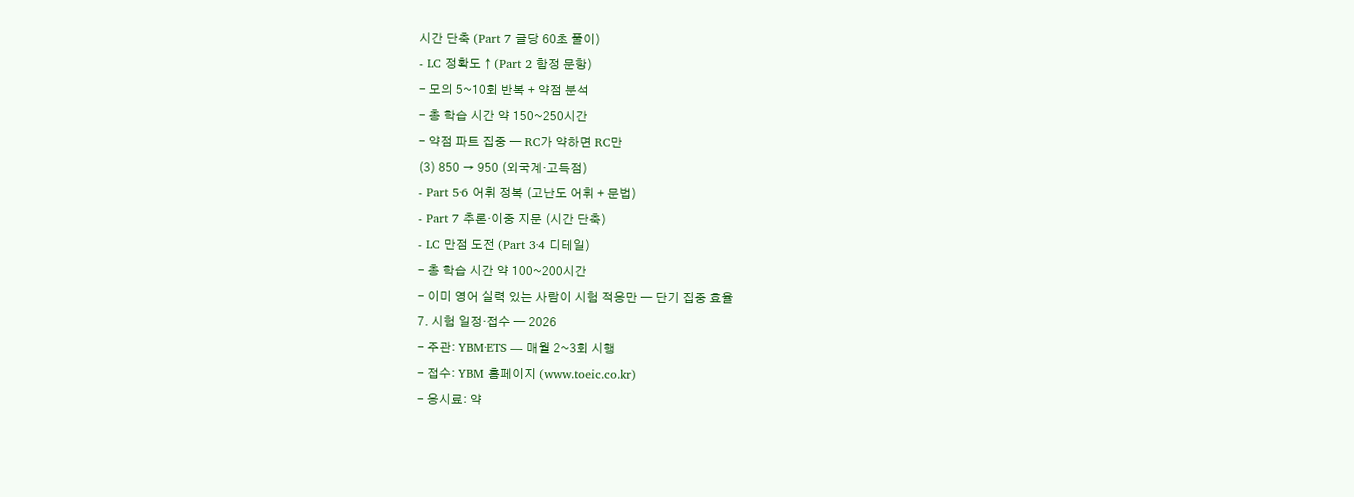시간 단축 (Part 7 글당 60초 풀이)
- LC 정확도 ↑ (Part 2 함정 문항)
- 모의 5~10회 반복 + 약점 분석
- 총 학습 시간 약 150~250시간
- 약점 파트 집중 — RC가 약하면 RC만
(3) 850 → 950 (외국계·고득점)
- Part 5·6 어휘 정복 (고난도 어휘 + 문법)
- Part 7 추론·이중 지문 (시간 단축)
- LC 만점 도전 (Part 3·4 디테일)
- 총 학습 시간 약 100~200시간
- 이미 영어 실력 있는 사람이 시험 적응만 — 단기 집중 효율
7. 시험 일정·접수 — 2026
- 주관: YBM·ETS — 매월 2~3회 시행
- 접수: YBM 홈페이지 (www.toeic.co.kr)
- 응시료: 약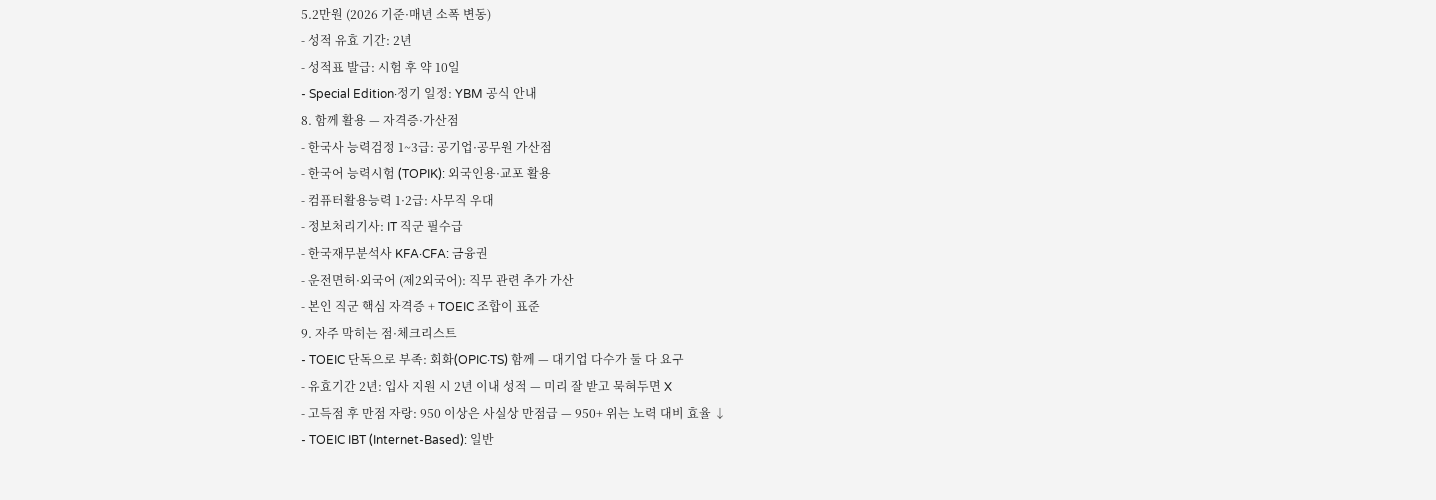5.2만원 (2026 기준·매년 소폭 변동)
- 성적 유효 기간: 2년
- 성적표 발급: 시험 후 약 10일
- Special Edition·정기 일정: YBM 공식 안내
8. 함께 활용 — 자격증·가산점
- 한국사 능력검정 1~3급: 공기업·공무원 가산점
- 한국어 능력시험 (TOPIK): 외국인용·교포 활용
- 컴퓨터활용능력 1·2급: 사무직 우대
- 정보처리기사: IT 직군 필수급
- 한국재무분석사 KFA·CFA: 금융권
- 운전면허·외국어 (제2외국어): 직무 관련 추가 가산
- 본인 직군 핵심 자격증 + TOEIC 조합이 표준
9. 자주 막히는 점·체크리스트
- TOEIC 단독으로 부족: 회화(OPIC·TS) 함께 — 대기업 다수가 둘 다 요구
- 유효기간 2년: 입사 지원 시 2년 이내 성적 — 미리 잘 받고 묵혀두면 X
- 고득점 후 만점 자랑: 950 이상은 사실상 만점급 — 950+ 위는 노력 대비 효율 ↓
- TOEIC IBT (Internet-Based): 일반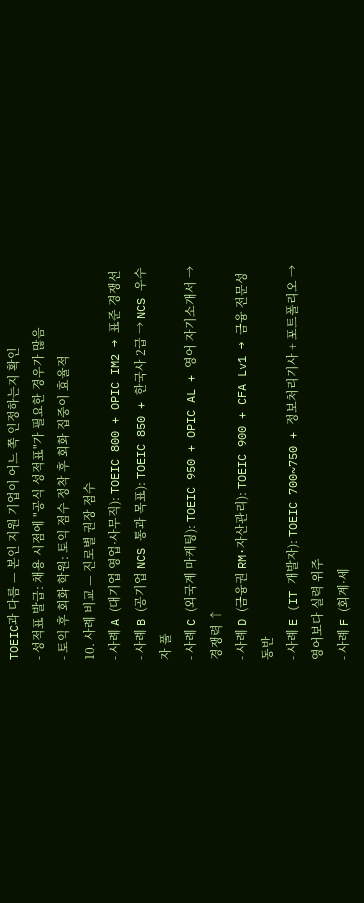TOEIC과 다름 — 본인 지원 기업이 어느 쪽 인정하는지 확인
- 성적표 발급: 채용 시점에 "공식 성적표"가 필요한 경우가 많음
- 토익 후 회화 학원: 토익 점수 정착 후 회화 집중이 효율적
10. 사례 비교 — 진로별 권장 점수
- 사례 A (대기업 영업·사무직): TOEIC 800 + OPIC IM2 → 표준 경쟁선
- 사례 B (공기업 NCS 통과 목표): TOEIC 850 + 한국사 2급 → NCS 우수자 풀
- 사례 C (외국계 마케팅): TOEIC 950 + OPIC AL + 영어 자기소개서 → 경쟁력 ↑
- 사례 D (금융권 RM·자산관리): TOEIC 900 + CFA Lv1 → 금융 전문성 동반
- 사례 E (IT 개발자): TOEIC 700~750 + 정보처리기사 + 포트폴리오 → 영어보다 실력 위주
- 사례 F (회계·세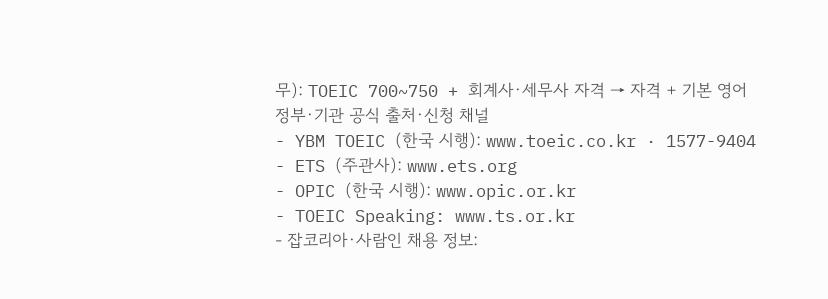무): TOEIC 700~750 + 회계사·세무사 자격 → 자격 + 기본 영어
정부·기관 공식 출처·신청 채널
- YBM TOEIC (한국 시행): www.toeic.co.kr · 1577-9404
- ETS (주관사): www.ets.org
- OPIC (한국 시행): www.opic.or.kr
- TOEIC Speaking: www.ts.or.kr
- 잡코리아·사람인 채용 정보: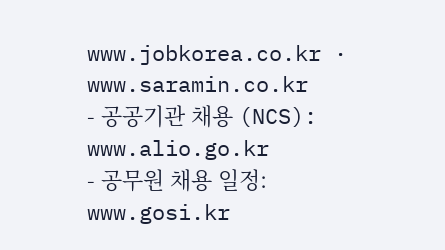www.jobkorea.co.kr · www.saramin.co.kr
- 공공기관 채용 (NCS): www.alio.go.kr
- 공무원 채용 일정: www.gosi.kr